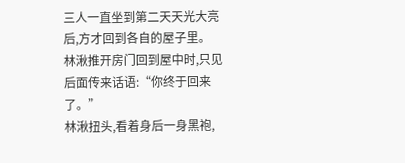三人一直坐到第二天天光大亮后,方才回到各自的屋子里。
林湫推开房门回到屋中时,只见后面传来话语:“你终于回来了。”
林湫扭头,看着身后一身黑袍,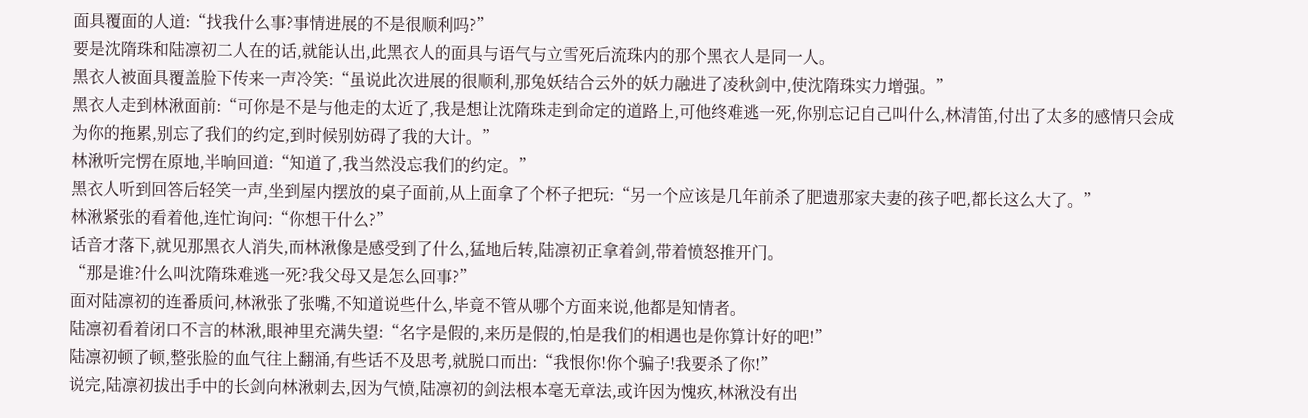面具覆面的人道:“找我什么事?事情进展的不是很顺利吗?”
要是沈隋珠和陆凛初二人在的话,就能认出,此黑衣人的面具与语气与立雪死后流珠内的那个黑衣人是同一人。
黑衣人被面具覆盖脸下传来一声冷笑:“虽说此次进展的很顺利,那兔妖结合云外的妖力融进了凌秋剑中,使沈隋珠实力增强。”
黑衣人走到林湫面前:“可你是不是与他走的太近了,我是想让沈隋珠走到命定的道路上,可他终难逃一死,你别忘记自己叫什么,林清笛,付出了太多的感情只会成为你的拖累,别忘了我们的约定,到时候别妨碍了我的大计。”
林湫听完愣在原地,半晌回道:“知道了,我当然没忘我们的约定。”
黑衣人听到回答后轻笑一声,坐到屋内摆放的桌子面前,从上面拿了个杯子把玩:“另一个应该是几年前杀了肥遗那家夫妻的孩子吧,都长这么大了。”
林湫紧张的看着他,连忙询问:“你想干什么?”
话音才落下,就见那黑衣人消失,而林湫像是感受到了什么,猛地后转,陆凛初正拿着剑,带着愤怒推开门。
“那是谁?什么叫沈隋珠难逃一死?我父母又是怎么回事?”
面对陆凛初的连番质问,林湫张了张嘴,不知道说些什么,毕竟不管从哪个方面来说,他都是知情者。
陆凛初看着闭口不言的林湫,眼神里充满失望:“名字是假的,来历是假的,怕是我们的相遇也是你算计好的吧!”
陆凛初顿了顿,整张脸的血气往上翻涌,有些话不及思考,就脱口而出:“我恨你!你个骗子!我要杀了你!”
说完,陆凛初拔出手中的长剑向林湫刺去,因为气愤,陆凛初的剑法根本毫无章法,或许因为愧疚,林湫没有出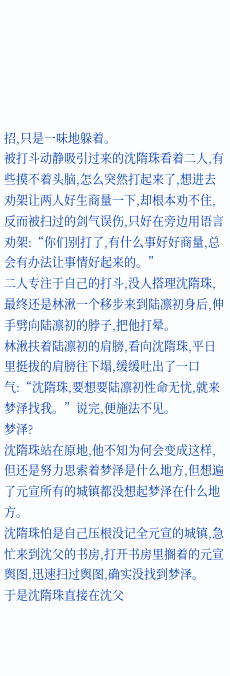招,只是一味地躲着。
被打斗动静吸引过来的沈隋珠看着二人,有些摸不着头脑,怎么突然打起来了,想进去劝架让两人好生商量一下,却根本劝不住,反而被扫过的剑气误伤,只好在旁边用语言劝架:“你们别打了,有什么事好好商量,总会有办法让事情好起来的。”
二人专注于自己的打斗,没人搭理沈隋珠,最终还是林湫一个移步来到陆凛初身后,伸手劈向陆凛初的脖子,把他打晕。
林湫扶着陆凛初的肩膀,看向沈隋珠,平日里挺拔的肩膀往下塌,缓缓吐出了一口气:“沈隋珠,要想要陆凛初性命无忧,就来梦泽找我。”说完,便施法不见。
梦泽?
沈隋珠站在原地,他不知为何会变成这样,但还是努力思索着梦泽是什么地方,但想遍了元宣所有的城镇都没想起梦泽在什么地方。
沈隋珠怕是自己压根没记全元宣的城镇,急忙来到沈父的书房,打开书房里搁着的元宣舆图,迅速扫过舆图,确实没找到梦泽。
于是沈隋珠直接在沈父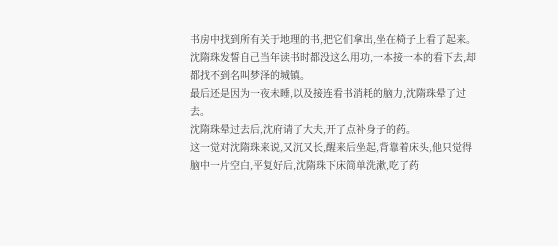书房中找到所有关于地理的书,把它们拿出,坐在椅子上看了起来。
沈隋珠发誓自己当年读书时都没这么用功,一本接一本的看下去,却都找不到名叫梦泽的城镇。
最后还是因为一夜未睡,以及接连看书消耗的脑力,沈隋珠晕了过去。
沈隋珠晕过去后,沈府请了大夫,开了点补身子的药。
这一觉对沈隋珠来说,又沉又长,醒来后坐起,背靠着床头,他只觉得脑中一片空白,平复好后,沈隋珠下床简单洗漱,吃了药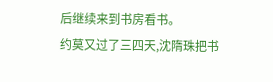后继续来到书房看书。
约莫又过了三四天,沈隋珠把书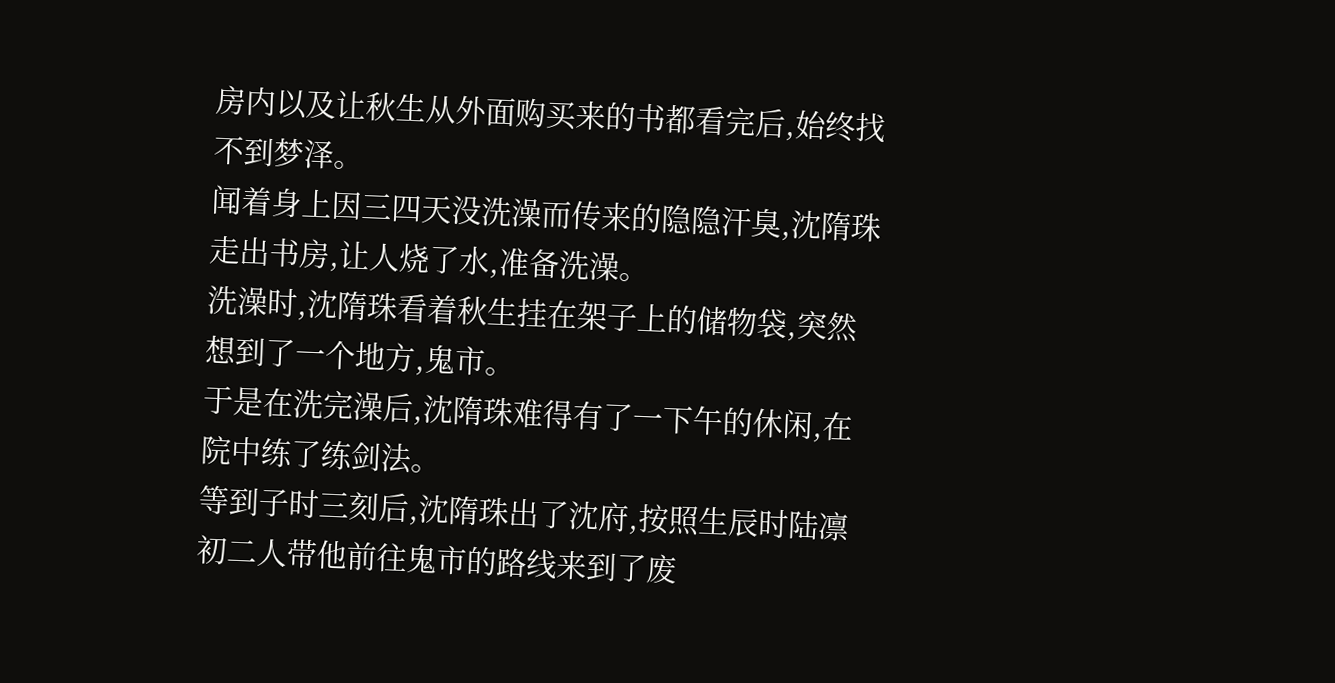房内以及让秋生从外面购买来的书都看完后,始终找不到梦泽。
闻着身上因三四天没洗澡而传来的隐隐汗臭,沈隋珠走出书房,让人烧了水,准备洗澡。
洗澡时,沈隋珠看着秋生挂在架子上的储物袋,突然想到了一个地方,鬼市。
于是在洗完澡后,沈隋珠难得有了一下午的休闲,在院中练了练剑法。
等到子时三刻后,沈隋珠出了沈府,按照生辰时陆凛初二人带他前往鬼市的路线来到了废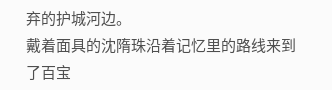弃的护城河边。
戴着面具的沈隋珠沿着记忆里的路线来到了百宝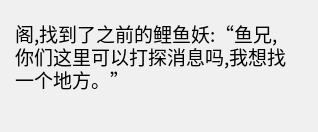阁,找到了之前的鲤鱼妖:“鱼兄,你们这里可以打探消息吗,我想找一个地方。”